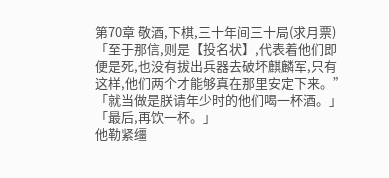第70章 敬酒,下棋,三十年间三十局(求月票)
「至于那信,则是【投名状】,代表着他们即便是死,也没有拔出兵器去破坏麒麟军,只有这样,他们两个才能够真在那里安定下来。”
「就当做是朕请年少时的他们喝一杯酒。」
「最后,再饮一杯。」
他勒紧缰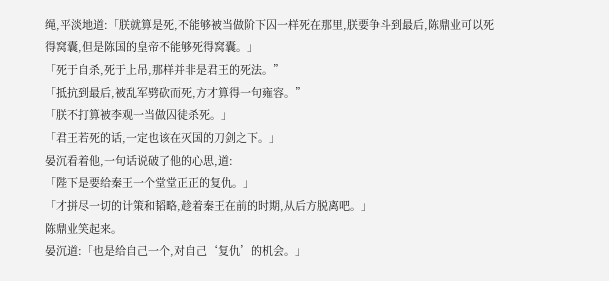绳,平淡地道:「朕就算是死,不能够被当做阶下囚一样死在那里,朕要争斗到最后,陈鼎业可以死得窝囊,但是陈国的皇帝不能够死得窝囊。」
「死于自杀,死于上吊,那样并非是君王的死法。”
「抵抗到最后,被乱军劈砍而死,方才算得一句雍容。”
「朕不打算被李观一当做囚徒杀死。」
「君王若死的话,一定也该在灭国的刀剑之下。」
晏沉看着他,一句话说破了他的心思,道:
「陛下是要给秦王一个堂堂正正的复仇。」
「才拼尽一切的计策和韬略,趁着秦王在前的时期,从后方脱离吧。」
陈鼎业笑起来。
晏沉道:「也是给自己一个,对自己‘复仇’的机会。」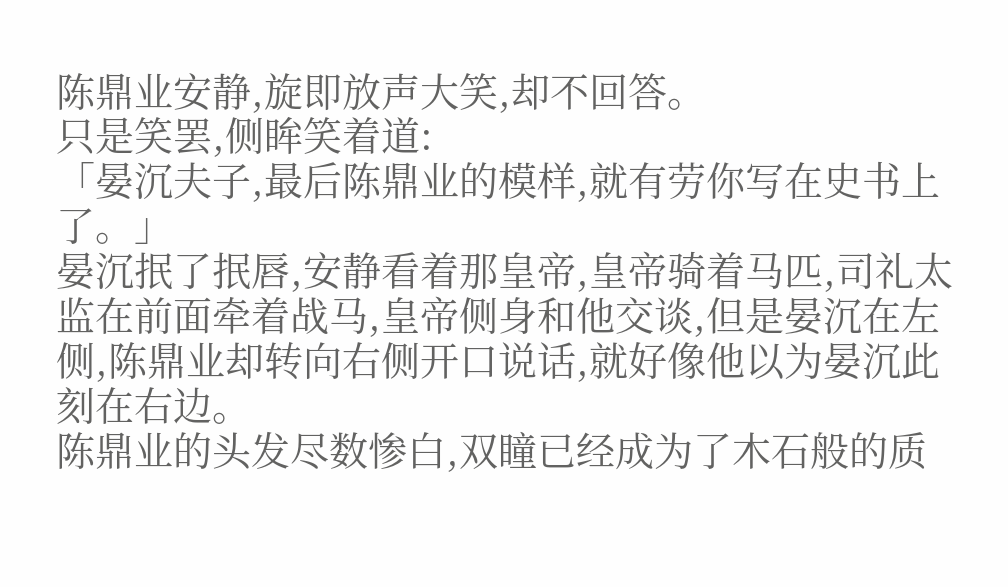陈鼎业安静,旋即放声大笑,却不回答。
只是笑罢,侧眸笑着道:
「晏沉夫子,最后陈鼎业的模样,就有劳你写在史书上了。」
晏沉抿了抿唇,安静看着那皇帝,皇帝骑着马匹,司礼太监在前面牵着战马,皇帝侧身和他交谈,但是晏沉在左侧,陈鼎业却转向右侧开口说话,就好像他以为晏沉此刻在右边。
陈鼎业的头发尽数惨白,双瞳已经成为了木石般的质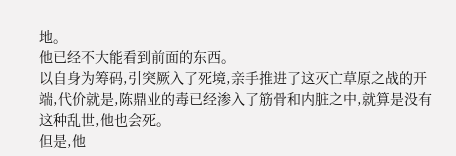地。
他已经不大能看到前面的东西。
以自身为筹码,引突厥入了死境,亲手推进了这灭亡草原之战的开端,代价就是,陈鼎业的毒已经渗入了筋骨和内脏之中,就算是没有这种乱世,他也会死。
但是,他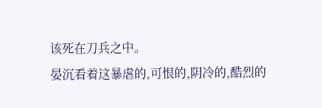该死在刀兵之中。
晏沉看着这暴虐的,可恨的,阴冷的,酷烈的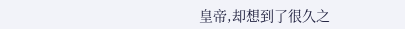皇帝,却想到了很久之